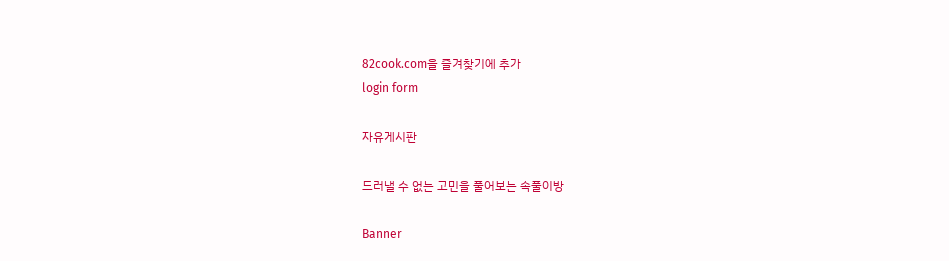82cook.com을 즐겨찾기에 추가
login form

자유게시판

드러낼 수 없는 고민을 풀어보는 속풀이방

Banner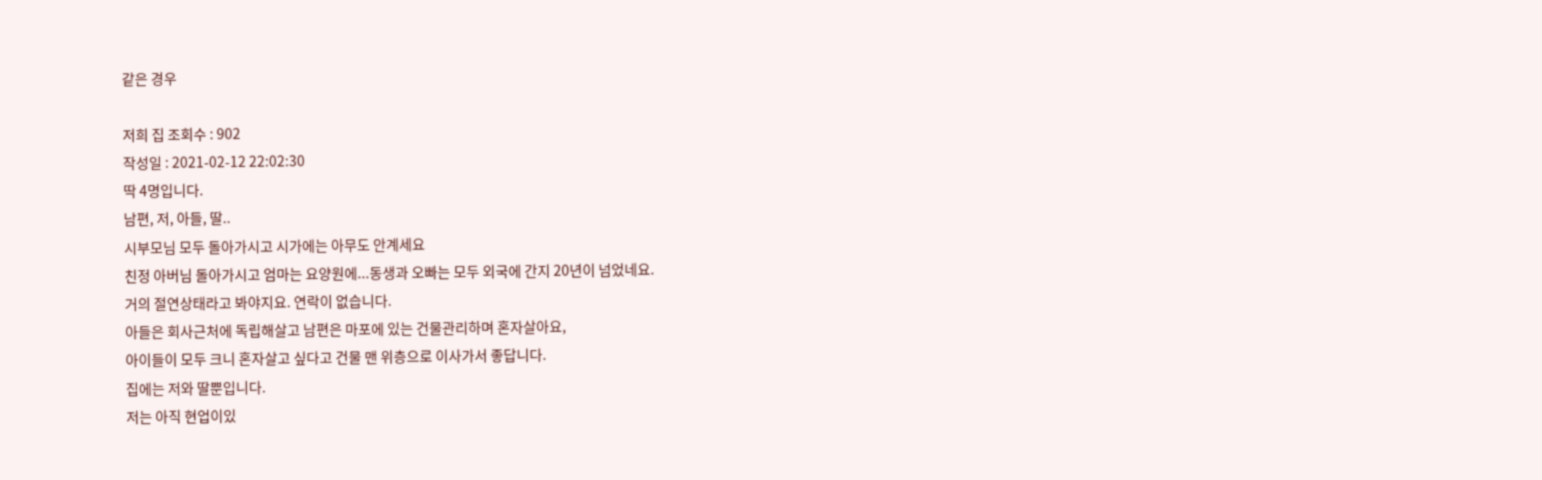같은 경우

저희 집 조회수 : 902
작성일 : 2021-02-12 22:02:30
딱 4명입니다.
남편, 저, 아들, 딸..
시부모님 모두 돌아가시고 시가에는 아무도 안계세요
친정 아버님 돌아가시고 엄마는 요양원에...동생과 오빠는 모두 외국에 간지 20년이 넘었네요.
거의 절연상태라고 봐야지요. 연락이 없습니다.
아들은 회사근처에 독립해살고 남편은 마포에 있는 건물관리하며 혼자살아요,
아이들이 모두 크니 혼자살고 싶다고 건물 맨 위층으로 이사가서 좋답니다.
집에는 저와 딸뿐입니다.
저는 아직 현업이있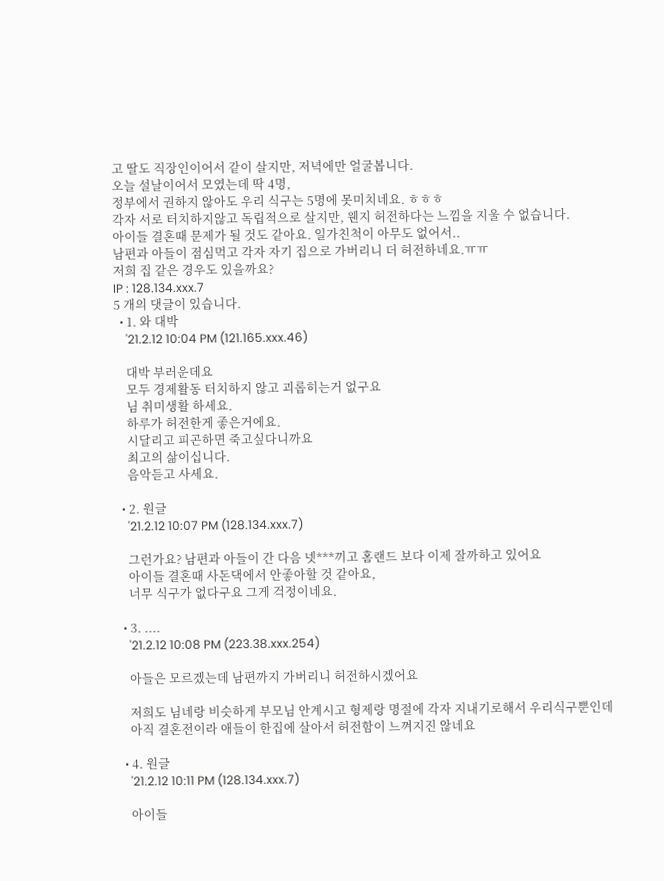고 딸도 직장인이어서 같이 살지만, 저녁에만 얼굴봅니다.
오늘 설날이어서 모였는데 딱 4명,
정부에서 권하지 않아도 우리 식구는 5명에 못미치네요. ㅎㅎㅎ
각자 서로 터치하지않고 독립적으로 살지만, 웬지 허전하다는 느낌을 지울 수 없습니다.
아이들 결혼때 문제가 될 것도 같아요. 일가친척이 아무도 없어서..
남편과 아들이 점심먹고 각자 자기 집으로 가버리니 더 허전하네요.ㅠㅠ
저희 집 같은 경우도 있을까요?
IP : 128.134.xxx.7
5 개의 댓글이 있습니다.
  • 1. 와 대박
    '21.2.12 10:04 PM (121.165.xxx.46)

    대박 부러운데요
    모두 경제활동 터치하지 않고 괴롭히는거 없구요
    님 취미생활 하세요.
    하루가 허전한게 좋은거에요.
    시달리고 피곤하면 죽고싶다니까요
    최고의 삶이십니다.
    음악듣고 사세요.

  • 2. 원글
    '21.2.12 10:07 PM (128.134.xxx.7)

    그런가요? 남편과 아들이 간 다음 넷***끼고 홈랜드 보다 이제 잘까하고 있어요
    아이들 결혼때 사돈댁에서 안좋아할 것 같아요,
    너무 식구가 없다구요 그게 걱정이네요.

  • 3. ....
    '21.2.12 10:08 PM (223.38.xxx.254)

    아들은 모르겠는데 남편까지 가버리니 허전하시겠어요

    저희도 님네랑 비슷하게 부모님 안계시고 형제랑 명절에 각자 지내기로해서 우리식구뿐인데
    아직 결혼전이라 애들이 한집에 살아서 허전함이 느껴지진 않네요

  • 4. 원글
    '21.2.12 10:11 PM (128.134.xxx.7)

    아이들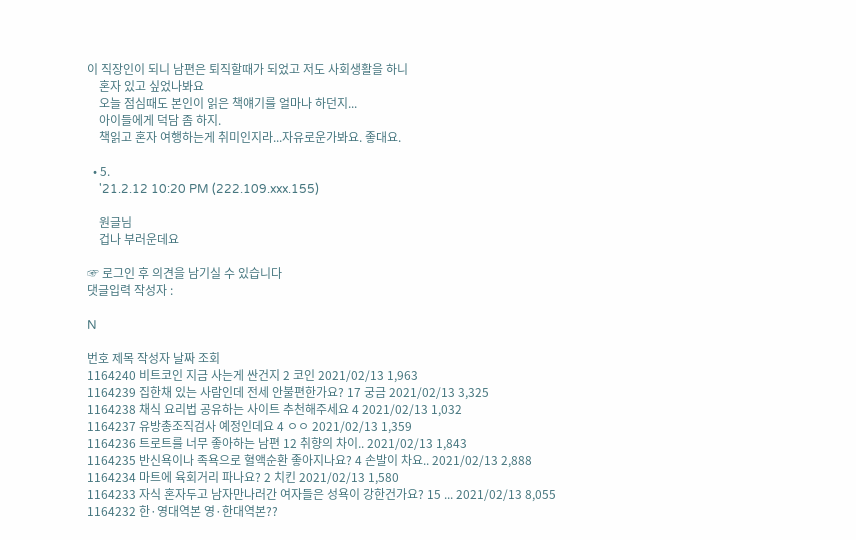이 직장인이 되니 남편은 퇴직할때가 되었고 저도 사회생활을 하니
    혼자 있고 싶었나봐요
    오늘 점심때도 본인이 읽은 책얘기를 얼마나 하던지...
    아이들에게 덕담 좀 하지.
    책읽고 혼자 여행하는게 취미인지라...자유로운가봐요. 좋대요.

  • 5.
    '21.2.12 10:20 PM (222.109.xxx.155)

    원글님
    겁나 부러운데요

☞ 로그인 후 의견을 남기실 수 있습니다
댓글입력 작성자 :

N

번호 제목 작성자 날짜 조회
1164240 비트코인 지금 사는게 싼건지 2 코인 2021/02/13 1,963
1164239 집한채 있는 사람인데 전세 안불편한가요? 17 궁금 2021/02/13 3,325
1164238 채식 요리법 공유하는 사이트 추천해주세요 4 2021/02/13 1,032
1164237 유방총조직검사 예정인데요 4 ㅇㅇ 2021/02/13 1,359
1164236 트로트를 너무 좋아하는 남편 12 취향의 차이.. 2021/02/13 1,843
1164235 반신욕이나 족욕으로 혈액순환 좋아지나요? 4 손발이 차요.. 2021/02/13 2,888
1164234 마트에 육회거리 파나요? 2 치킨 2021/02/13 1,580
1164233 자식 혼자두고 남자만나러간 여자들은 성욕이 강한건가요? 15 ... 2021/02/13 8,055
1164232 한·영대역본 영·한대역본??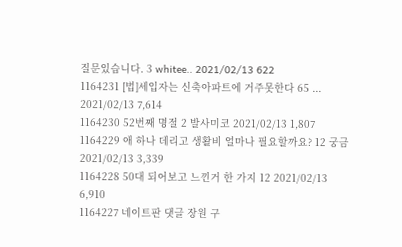질문있습니다. 3 whitee.. 2021/02/13 622
1164231 [법]세입자는 신축아파트에 거주못한다 65 ... 2021/02/13 7,614
1164230 52번째 명절 2 발사미코 2021/02/13 1,807
1164229 애 하나 데리고 생활비 얼마나 필요할까요? 12 궁금 2021/02/13 3,339
1164228 50대 되어보고 느낀거 한 가지 12 2021/02/13 6,910
1164227 네이트판 댓글 장원 구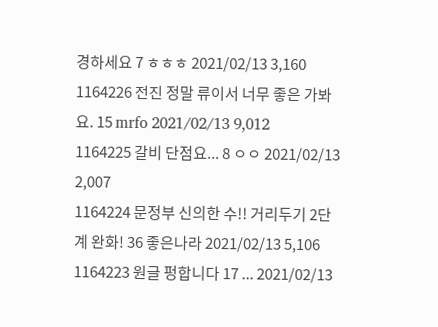경하세요 7 ㅎㅎㅎ 2021/02/13 3,160
1164226 전진 정말 류이서 너무 좋은 가봐요. 15 mrfo 2021/02/13 9,012
1164225 갈비 단점요... 8 ㅇㅇ 2021/02/13 2,007
1164224 문정부 신의한 수!! 거리두기 2단계 완화! 36 좋은나라 2021/02/13 5,106
1164223 원글 펑합니다 17 ... 2021/02/13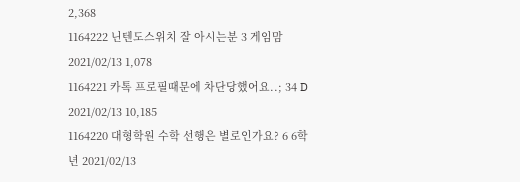2,368
1164222 닌텐도스위치 잘 아시는분 3 게임맘 2021/02/13 1,078
1164221 카톡 프로필때문에 차단당했어요..; 34 D 2021/02/13 10,185
1164220 대형학원 수학 선행은 별로인가요? 6 6학년 2021/02/13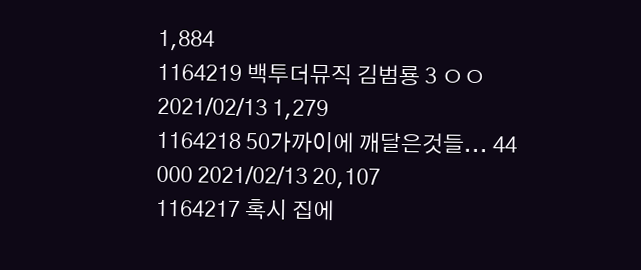1,884
1164219 백투더뮤직 김범룡 3 ㅇㅇ 2021/02/13 1,279
1164218 50가까이에 깨달은것들... 44 000 2021/02/13 20,107
1164217 혹시 집에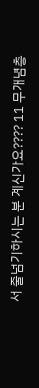서 줄넘기하시는 분 계신가요???? 11 무개념층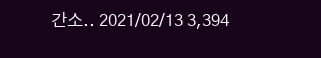간소.. 2021/02/13 3,394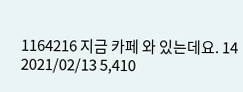1164216 지금 카페 와 있는데요. 14 2021/02/13 5,410